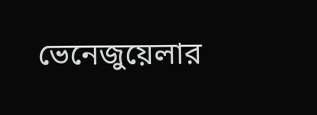ভেনেজুয়েলার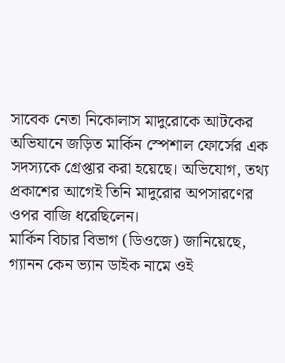সাবেক নেতা নিকোলাস মাদুরোকে আটকের অভিযানে জড়িত মার্কিন স্পেশাল ফোর্সের এক সদস্যকে গ্রেপ্তার করা হয়েছে। অভিযোগ, তথ্য প্রকাশের আগেই তিনি মাদুরোর অপসারণের ওপর বাজি ধরেছিলেন।
মার্কিন বিচার বিভাগ (ডিওজে) জানিয়েছে, গ্যানন কেন ভ্যান ডাইক নামে ওই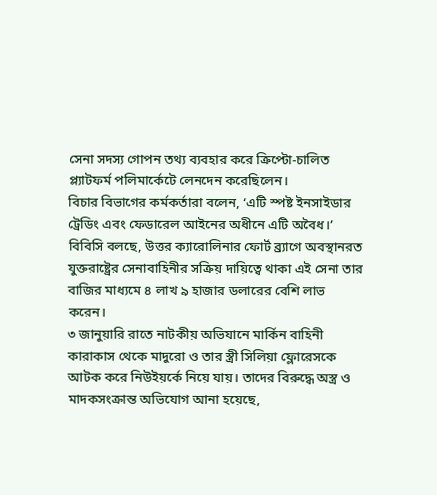সেনা সদস্য গোপন তথ্য ব্যবহার করে ক্রিপ্টো-চালিত প্ল্যাটফর্ম পলিমার্কেটে লেনদেন করেছিলেন।
বিচার বিভাগের কর্মকর্তারা বলেন, ‘এটি স্পষ্ট ইনসাইডার ট্রেডিং এবং ফেডারেল আইনের অধীনে এটি অবৈধ।’
বিবিসি বলছে, উত্তর ক্যারোলিনার ফোর্ট ব্র্যাগে অবস্থানরত যুক্তরাষ্ট্রের সেনাবাহিনীর সক্রিয় দায়িত্বে থাকা এই সেনা তার বাজির মাধ্যমে ৪ লাখ ৯ হাজার ডলারের বেশি লাভ করেন।
৩ জানুয়ারি রাতে নাটকীয় অভিযানে মার্কিন বাহিনী কারাকাস থেকে মাদুরো ও তার স্ত্রী সিলিয়া ফ্লোরেসকে আটক করে নিউইয়র্কে নিয়ে যায়। তাদের বিরুদ্ধে অস্ত্র ও মাদকসংক্রান্ত অভিযোগ আনা হয়েছে,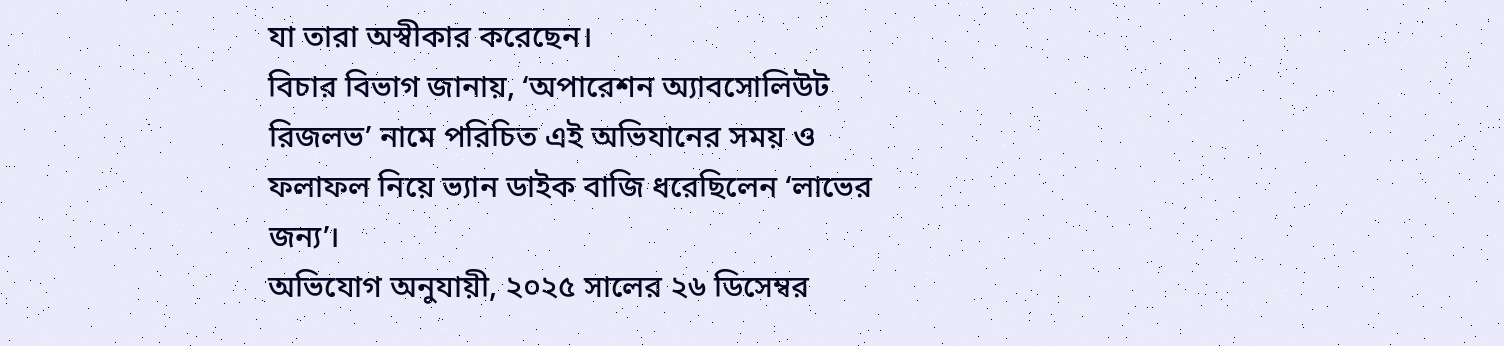যা তারা অস্বীকার করেছেন।
বিচার বিভাগ জানায়, ‘অপারেশন অ্যাবসোলিউট রিজলভ’ নামে পরিচিত এই অভিযানের সময় ও ফলাফল নিয়ে ভ্যান ডাইক বাজি ধরেছিলেন ‘লাভের জন্য’।
অভিযোগ অনুযায়ী, ২০২৫ সালের ২৬ ডিসেম্বর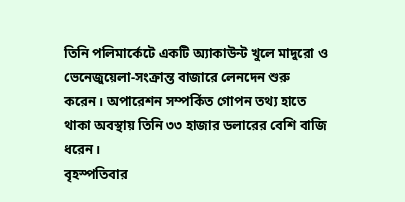তিনি পলিমার্কেটে একটি অ্যাকাউন্ট খুলে মাদুরো ও ভেনেজুয়েলা-সংক্রান্ত বাজারে লেনদেন শুরু করেন। অপারেশন সম্পর্কিত গোপন তথ্য হাতে থাকা অবস্থায় তিনি ৩৩ হাজার ডলারের বেশি বাজি ধরেন।
বৃহস্পতিবার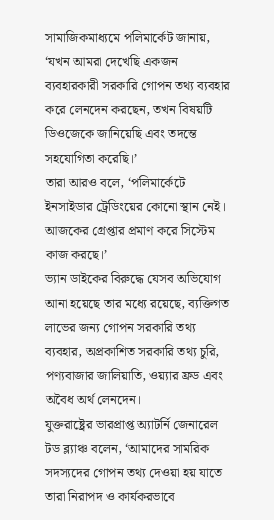সামাজিকমাধ্যমে পলিমার্কেট জানায়, ‘যখন আমরা দেখেছি একজন ব্যবহারকারী সরকারি গোপন তথ্য ব্যবহার করে লেনদেন করছেন, তখন বিষয়টি ডিওজেকে জানিয়েছি এবং তদন্তে সহযোগিতা করেছি।’
তারা আরও বলে, ‘পলিমার্কেটে ইনসাইডার ট্রেডিংয়ের কোনো স্থান নেই। আজকের গ্রেপ্তার প্রমাণ করে সিস্টেম কাজ করছে।’
ভ্যান ডাইকের বিরুদ্ধে যেসব অভিযোগ আনা হয়েছে তার মধ্যে রয়েছে, ব্যক্তিগত লাভের জন্য গোপন সরকারি তথ্য ব্যবহার, অপ্রকাশিত সরকারি তথ্য চুরি, পণ্যবাজার জালিয়াতি, ওয়্যার ফ্রড এবং অবৈধ অর্থ লেনদেন।
যুক্তরাষ্ট্রের ভারপ্রাপ্ত অ্যাটর্নি জেনারেল টড ব্ল্যাঞ্চ বলেন, ‘আমাদের সামরিক সদস্যদের গোপন তথ্য দেওয়া হয় যাতে তারা নিরাপদ ও কার্যকরভাবে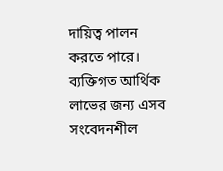দায়িত্ব পালন করতে পারে। ব্যক্তিগত আর্থিক লাভের জন্য এসব সংবেদনশীল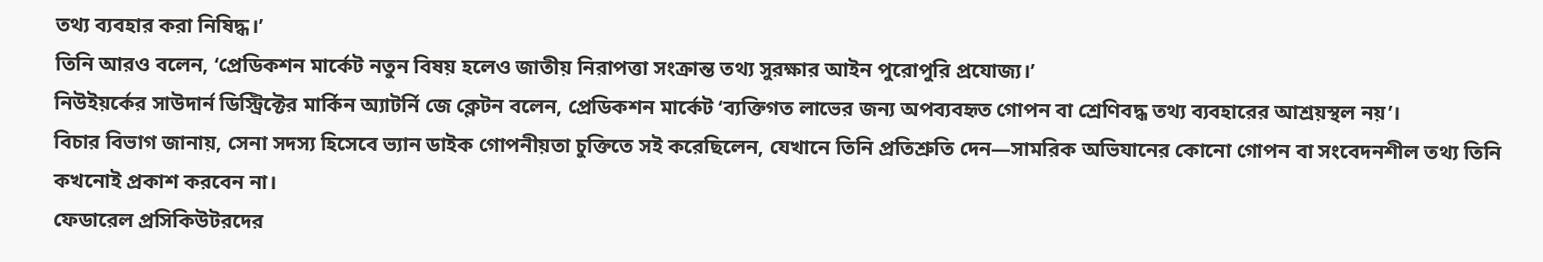তথ্য ব্যবহার করা নিষিদ্ধ।’
তিনি আরও বলেন, ‘প্রেডিকশন মার্কেট নতুন বিষয় হলেও জাতীয় নিরাপত্তা সংক্রান্ত তথ্য সুরক্ষার আইন পুরোপুরি প্রযোজ্য।’
নিউইয়র্কের সাউদার্ন ডিস্ট্রিক্টের মার্কিন অ্যাটর্নি জে ক্লেটন বলেন, প্রেডিকশন মার্কেট ‘ব্যক্তিগত লাভের জন্য অপব্যবহৃত গোপন বা শ্রেণিবদ্ধ তথ্য ব্যবহারের আশ্রয়স্থল নয়’।
বিচার বিভাগ জানায়, সেনা সদস্য হিসেবে ভ্যান ডাইক গোপনীয়তা চুক্তিতে সই করেছিলেন, যেখানে তিনি প্রতিশ্রুতি দেন—সামরিক অভিযানের কোনো গোপন বা সংবেদনশীল তথ্য তিনি কখনোই প্রকাশ করবেন না।
ফেডারেল প্রসিকিউটরদের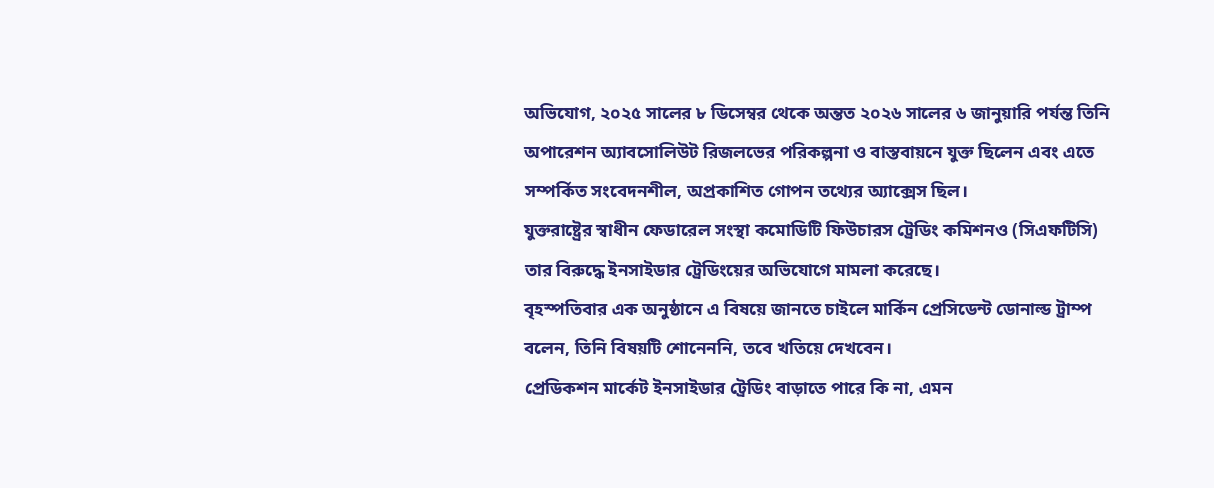অভিযোগ, ২০২৫ সালের ৮ ডিসেম্বর থেকে অন্তত ২০২৬ সালের ৬ জানুয়ারি পর্যন্ত তিনি অপারেশন অ্যাবসোলিউট রিজলভের পরিকল্পনা ও বাস্তবায়নে যুক্ত ছিলেন এবং এতে সম্পর্কিত সংবেদনশীল, অপ্রকাশিত গোপন তথ্যের অ্যাক্সেস ছিল।
যুক্তরাষ্ট্রের স্বাধীন ফেডারেল সংস্থা কমোডিটি ফিউচারস ট্রেডিং কমিশনও (সিএফটিসি) তার বিরুদ্ধে ইনসাইডার ট্রেডিংয়ের অভিযোগে মামলা করেছে।
বৃহস্পতিবার এক অনুষ্ঠানে এ বিষয়ে জানতে চাইলে মার্কিন প্রেসিডেন্ট ডোনাল্ড ট্রাম্প বলেন, তিনি বিষয়টি শোনেননি, তবে খতিয়ে দেখবেন।
প্রেডিকশন মার্কেট ইনসাইডার ট্রেডিং বাড়াতে পারে কি না, এমন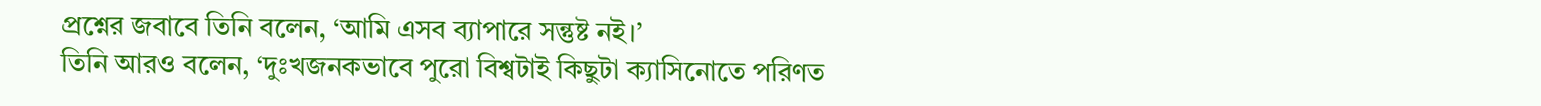প্রশ্নের জবাবে তিনি বলেন, ‘আমি এসব ব্যাপারে সন্তুষ্ট নই।’
তিনি আরও বলেন, ‘দুঃখজনকভাবে পুরো বিশ্বটাই কিছুটা ক্যাসিনোতে পরিণত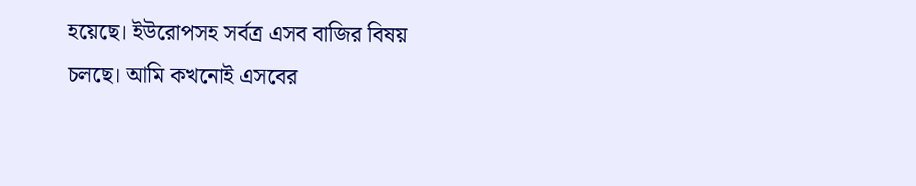হয়েছে। ইউরোপসহ সর্বত্র এসব বাজির বিষয় চলছে। আমি কখনোই এসবের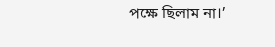পক্ষে ছিলাম না।’